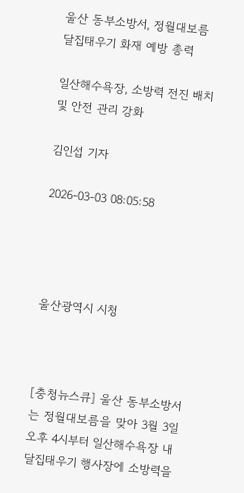울산 동부소방서, 정월대보름 달집태우기 화재 예방 총력

일산해수욕장, 소방력 전진 배치 및 안전 관리 강화

김인섭 기자

2026-03-03 08:05:58




울산광역시 시청



[충청뉴스큐] 울산 동부소방서는 정월대보름을 맞아 3월 3일 오후 4시부터 일산해수욕장 내 달집태우기 행사장에 소방력을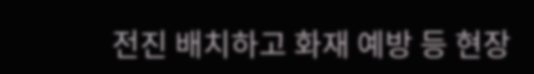전진 배치하고 화재 예방 등 현장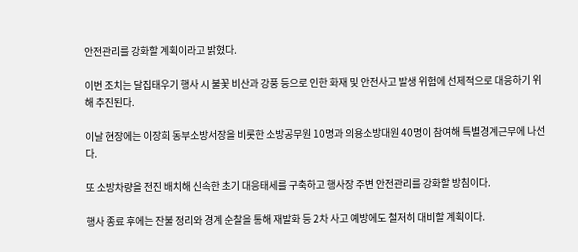안전관리를 강화할 계획이라고 밝혔다.

이번 조치는 달집태우기 행사 시 불꽃 비산과 강풍 등으로 인한 화재 및 안전사고 발생 위험에 선제적으로 대응하기 위해 추진된다.

이날 현장에는 이장희 동부소방서장을 비롯한 소방공무원 10명과 의용소방대원 40명이 참여해 특별경계근무에 나선다.

또 소방차량을 전진 배치해 신속한 초기 대응태세를 구축하고 행사장 주변 안전관리를 강화할 방침이다.

행사 종료 후에는 잔불 정리와 경계 순찰을 통해 재발화 등 2차 사고 예방에도 철저히 대비할 계획이다.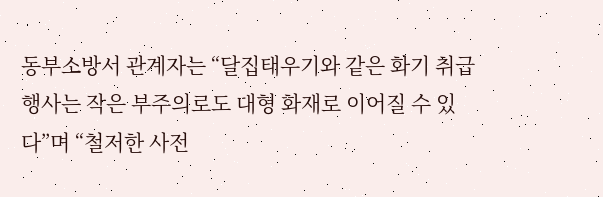동부소방서 관계자는 “달집태우기와 같은 화기 취급 행사는 작은 부주의로도 대형 화재로 이어질 수 있다”며 “철저한 사전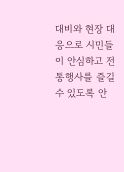대비와 현장 대응으로 시민들이 안심하고 전통행사를 즐길 수 있도록 안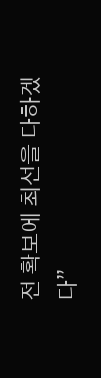전 확보에 최선을 다하겠다”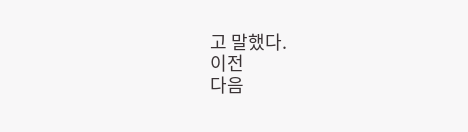고 말했다.
이전
다음